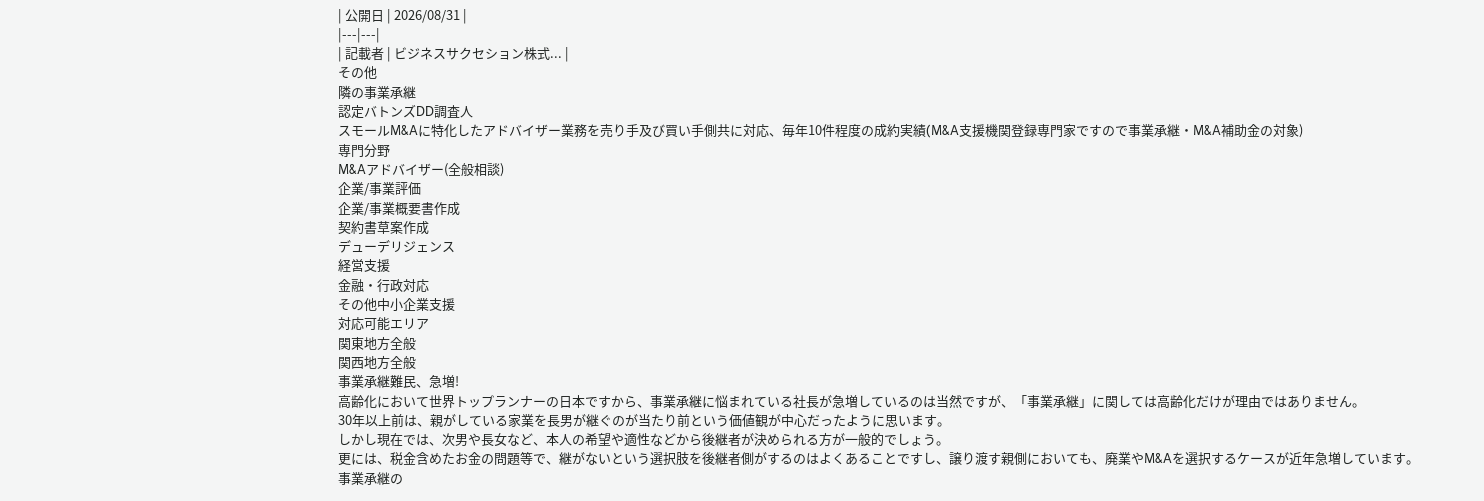| 公開日 | 2026/08/31 |
|---|---|
| 記載者 | ビジネスサクセション株式... |
その他
隣の事業承継
認定バトンズDD調査人
スモールM&Aに特化したアドバイザー業務を売り手及び買い手側共に対応、毎年10件程度の成約実績(M&A支援機関登録専門家ですので事業承継・M&A補助金の対象)
専門分野
M&Aアドバイザー(全般相談)
企業/事業評価
企業/事業概要書作成
契約書草案作成
デューデリジェンス
経営支援
金融・行政対応
その他中小企業支援
対応可能エリア
関東地方全般
関西地方全般
事業承継難民、急増!
高齢化において世界トップランナーの日本ですから、事業承継に悩まれている社長が急増しているのは当然ですが、「事業承継」に関しては高齢化だけが理由ではありません。
30年以上前は、親がしている家業を長男が継ぐのが当たり前という価値観が中心だったように思います。
しかし現在では、次男や長女など、本人の希望や適性などから後継者が決められる方が一般的でしょう。
更には、税金含めたお金の問題等で、継がないという選択肢を後継者側がするのはよくあることですし、譲り渡す親側においても、廃業やM&Aを選択するケースが近年急増しています。
事業承継の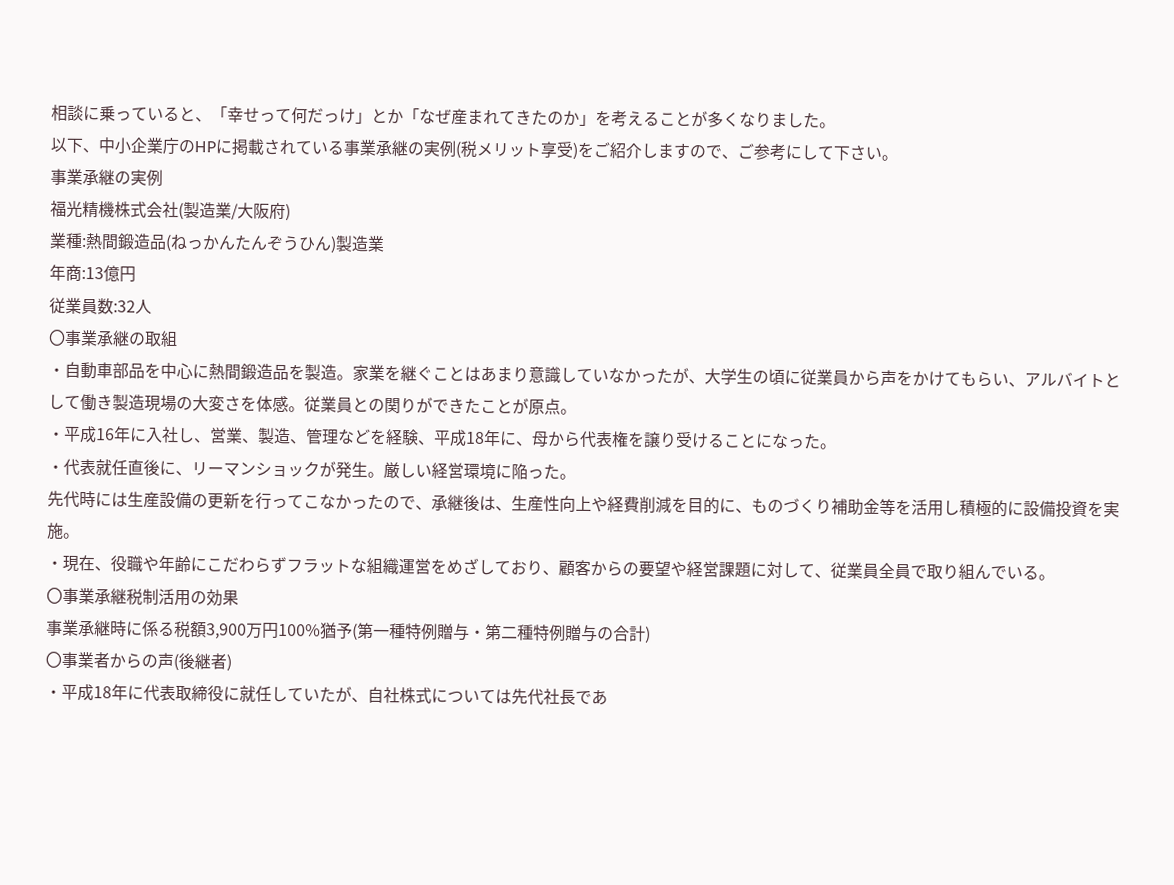相談に乗っていると、「幸せって何だっけ」とか「なぜ産まれてきたのか」を考えることが多くなりました。
以下、中小企業庁のHPに掲載されている事業承継の実例(税メリット享受)をご紹介しますので、ご参考にして下さい。
事業承継の実例
福光精機株式会社(製造業/大阪府)
業種:熱間鍛造品(ねっかんたんぞうひん)製造業
年商:13億円
従業員数:32人
〇事業承継の取組
・自動車部品を中心に熱間鍛造品を製造。家業を継ぐことはあまり意識していなかったが、大学生の頃に従業員から声をかけてもらい、アルバイトとして働き製造現場の大変さを体感。従業員との関りができたことが原点。
・平成16年に入社し、営業、製造、管理などを経験、平成18年に、母から代表権を譲り受けることになった。
・代表就任直後に、リーマンショックが発生。厳しい経営環境に陥った。
先代時には生産設備の更新を行ってこなかったので、承継後は、生産性向上や経費削減を目的に、ものづくり補助金等を活用し積極的に設備投資を実施。
・現在、役職や年齢にこだわらずフラットな組織運営をめざしており、顧客からの要望や経営課題に対して、従業員全員で取り組んでいる。
〇事業承継税制活用の効果
事業承継時に係る税額3,900万円100%猶予(第一種特例贈与・第二種特例贈与の合計)
〇事業者からの声(後継者)
・平成18年に代表取締役に就任していたが、自社株式については先代社長であ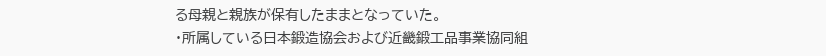る母親と親族が保有したままとなっていた。
・所属している日本鍛造協会および近畿鍛工品事業協同組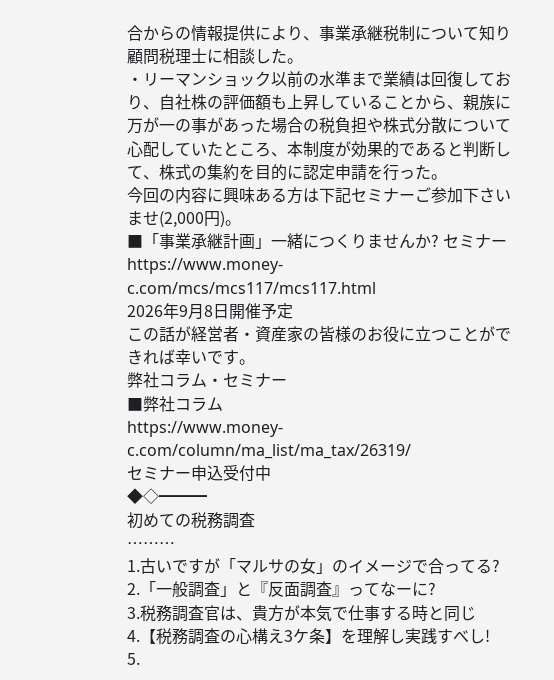合からの情報提供により、事業承継税制について知り顧問税理士に相談した。
・リーマンショック以前の水準まで業績は回復しており、自社株の評価額も上昇していることから、親族に万が一の事があった場合の税負担や株式分散について心配していたところ、本制度が効果的であると判断して、株式の集約を目的に認定申請を行った。
今回の内容に興味ある方は下記セミナーご参加下さいませ(2,000円)。
■「事業承継計画」一緒につくりませんか? セミナー
https://www.money-c.com/mcs/mcs117/mcs117.html
2026年9月8日開催予定
この話が経営者・資産家の皆様のお役に立つことができれば幸いです。
弊社コラム・セミナー
■弊社コラム
https://www.money-c.com/column/ma_list/ma_tax/26319/
セミナー申込受付中
◆◇━━━
初めての税務調査
………
1.古いですが「マルサの女」のイメージで合ってる?
2.「一般調査」と『反面調査』ってなーに?
3.税務調査官は、貴方が本気で仕事する時と同じ
4.【税務調査の心構え3ケ条】を理解し実践すべし!
5.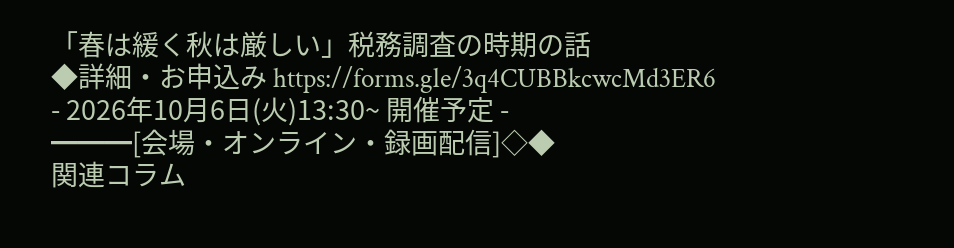「春は緩く秋は厳しい」税務調査の時期の話
◆詳細・お申込み https://forms.gle/3q4CUBBkcwcMd3ER6
- 2026年10月6日(火)13:30~ 開催予定 -
━━━[会場・オンライン・録画配信]◇◆
関連コラム